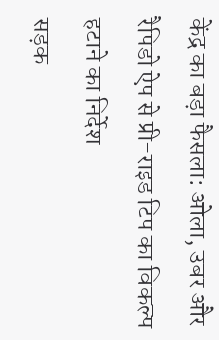केंद्र का बड़ा फैसला: ओला, उबर और रैपिडो ऐप से प्री-राइड टिप का विकल्प हटाने का निर्देश
सड़क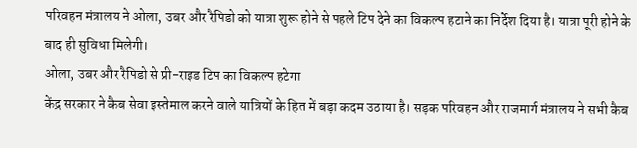परिवहन मंत्रालय ने ओला, उबर और रैपिडो को यात्रा शुरू होने से पहले टिप देने का विकल्प हटाने का निर्देश दिया है। यात्रा पूरी होने के बाद ही सुविधा मिलेगी।
ओला, उबर और रैपिडो से प्री-राइड टिप का विकल्प हटेगा
केंद्र सरकार ने कैब सेवा इस्तेमाल करने वाले यात्रियों के हित में बड़ा कदम उठाया है। सड़क परिवहन और राजमार्ग मंत्रालय ने सभी कैब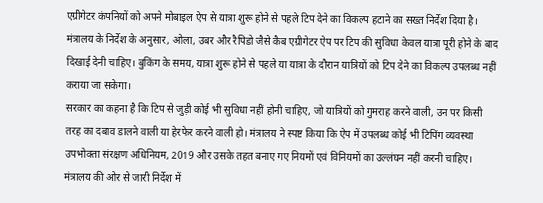एग्रीगेटर कंपनियों को अपने मोबाइल ऐप से यात्रा शुरू होने से पहले टिप देने का विकल्प हटाने का सख्त निर्देश दिया है।
मंत्रालय के निर्देश के अनुसार, ओला, उबर और रैपिडो जैसे कैब एग्रीगेटर ऐप पर टिप की सुविधा केवल यात्रा पूरी होने के बाद दिखाई देनी चाहिए। बुकिंग के समय, यात्रा शुरू होने से पहले या यात्रा के दौरान यात्रियों को टिप देने का विकल्प उपलब्ध नहीं कराया जा सकेगा।
सरकार का कहना है कि टिप से जुड़ी कोई भी सुविधा नहीं होनी चाहिए, जो यात्रियों को गुमराह करने वाली, उन पर किसी तरह का दबाव डालने वाली या हेरफेर करने वाली हो। मंत्रालय ने स्पष्ट किया कि ऐप में उपलब्ध कोई भी टिपिंग व्यवस्था उपभोक्ता संरक्षण अधिनियम, 2019 और उसके तहत बनाए गए नियमों एवं विनियमों का उल्लंघन नहीं करनी चाहिए।
मंत्रालय की ओर से जारी निर्देश में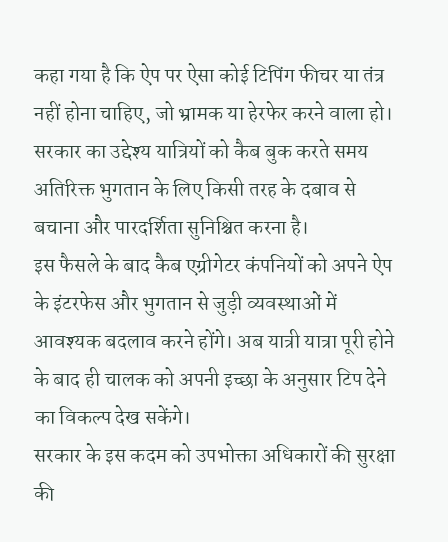कहा गया है कि ऐप पर ऐसा कोई टिपिंग फीचर या तंत्र नहीं होना चाहिए, जो भ्रामक या हेरफेर करने वाला हो। सरकार का उद्देश्य यात्रियों को कैब बुक करते समय अतिरिक्त भुगतान के लिए किसी तरह के दबाव से बचाना और पारदर्शिता सुनिश्चित करना है।
इस फैसले के बाद कैब एग्रीगेटर कंपनियों को अपने ऐप के इंटरफेस और भुगतान से जुड़ी व्यवस्थाओं में आवश्यक बदलाव करने होंगे। अब यात्री यात्रा पूरी होने के बाद ही चालक को अपनी इच्छा के अनुसार टिप देने का विकल्प देख सकेंगे।
सरकार के इस कदम को उपभोक्ता अधिकारों की सुरक्षा की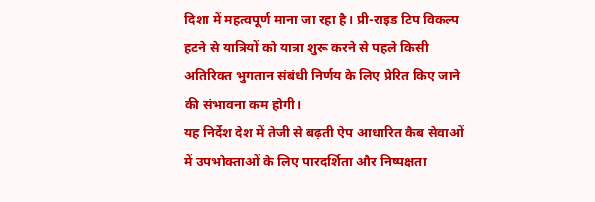दिशा में महत्वपूर्ण माना जा रहा है। प्री-राइड टिप विकल्प हटने से यात्रियों को यात्रा शुरू करने से पहले किसी अतिरिक्त भुगतान संबंधी निर्णय के लिए प्रेरित किए जाने की संभावना कम होगी।
यह निर्देश देश में तेजी से बढ़ती ऐप आधारित कैब सेवाओं में उपभोक्ताओं के लिए पारदर्शिता और निष्पक्षता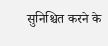सुनिश्चित करने के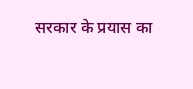सरकार के प्रयास का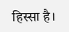हिस्सा है।